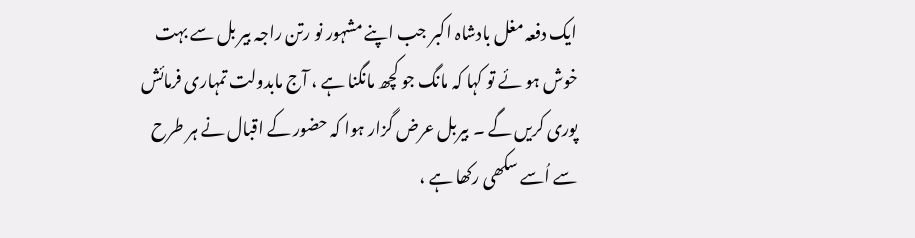ایک دفعہ مغل بادشاہ اکبر جب اپنے مشہور نو رتن راجہ بیر بل سے بہت خوش ہو ئے تو کہا کہ مانگ جو کچھ مانگنا ہے ، آج مابدولت تمہاری فرمائش پوری کریں گے ۔ بیربل عرض گزار ہوا کہ حضور کے اقبال نے ہر طرح سے اُسے سکھی رکھا ہے ،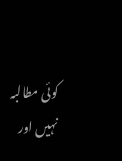کوئی مطالبہ نہیں اور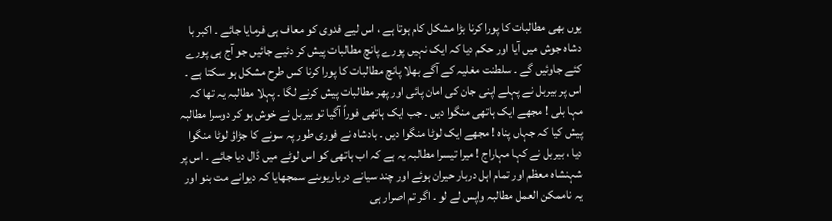یوں بھی مطالبات کا پورا کرنا بڑا مشکل کام ہوتا ہے ، اس لیے فدوی کو معاف ہی فرمایا جائے ۔ اکبر با دشاہ جوش میں آیا اور حکم دیا کہ ایک نہیں پورے پانچ مطالبات پیش کر دئیے جائیں جو آج ہی پورے کئے جاوئیں گے ۔ سلطنت مغلیہ کے آگے بھلا پانچ مطالبات کا پورا کرنا کس طرح مشکل ہو سکتا ہے ۔ اس پر بیربل نے پہلے اپنی جان کی امان پائی اور پھر مطالبات پیش کرنے لگا ۔ پہلا مطالبہ یہ تھا کہ مہا بلی ! مجھے ایک ہاتھی منگوا دیں ۔ جب ایک ہاتھی فوراً آگیا تو بیربل نے خوش ہو کر دوسرا مطالبہ پیش کیا کہ جہاں پناہ ! مجھے ایک لوٹا منگوا دیں ۔ بادشاہ نے فوری طور پہ سونے کا جڑاؤ لوٹا منگوا دیا ، بیربل نے کہا مہاراج ! میرا تیسرا مطالبہ یہ ہے کہ اب ہاتھی کو اس لوٹے میں ڈال دیا جائے ۔ اس پر شہنشاہ معظم اور تمام اہل دربار حیران ہوئے اور چند سیانے درباریوںنے سمجھایا کہ دیوانے مت بنو اور یہ ناممکن العمل مطالبہ واپس لے لو ۔ اگر تم اصرار ہی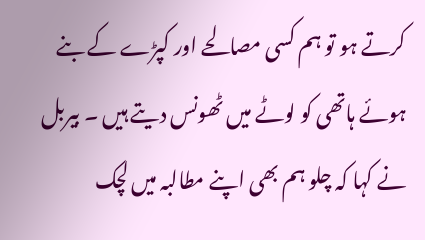کرتے ہو تو ہم کسی مصالحے اور کپڑے کے بنے ہوئے ہاتھی کو لوٹے میں ٹھونس دیتے ہیں ۔ بیربل نے کہا کہ چلو ہم بھی اپنے مطالبہ میں لچک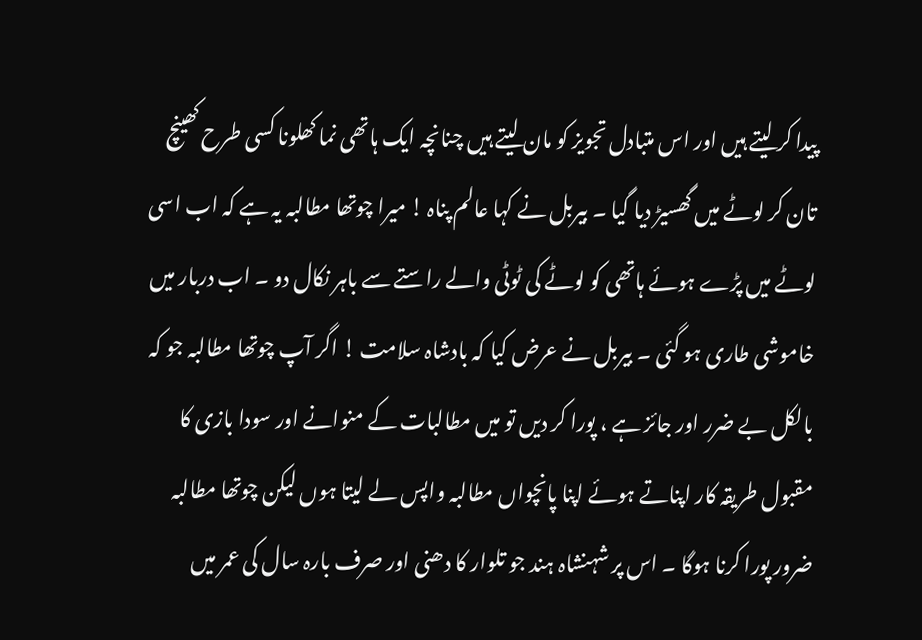پیدا کر لیتے ہیں اور اس متبادل تجویز کو مان لیتے ہیں چنانچہ ایک ہاتھی نما کھلونا کسی طرح کھینچ تان کر لوٹے میں گھسیڑ دیا گیا ۔ بیربل نے کہا عالم پناہ ! میرا چوتھا مطالبہ یہ ہے کہ اب اسی لوٹے میں پڑے ہوئے ہاتھی کو لوٹے کی ٹوٹی والے راستے سے باہر نکال دو ۔ اب دربار میں خاموشی طاری ہو گئی ۔ بیربل نے عرض کیا کہ بادشاہ سلامت ! اگر آپ چوتھا مطالبہ جو کہ بالکل بے ضرر اور جائز ہے ، پورا کر دیں تو میں مطالبات کے منوانے اور سودا بازی کا مقبول طریقہ کار اپناتے ہوئے اپنا پانچواں مطالبہ واپس لے لیتا ہوں لیکن چوتھا مطالبہ ضرور پورا کرنا ہوگا ۔ اس پر شہنشاہ ہند جو تلوار کا دھنی اور صرف بارہ سال کی عمر میں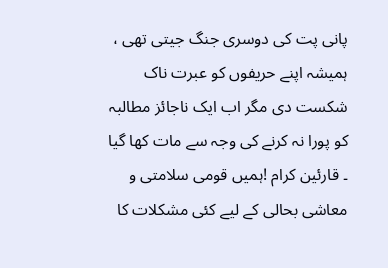پانی پت کی دوسری جنگ جیتی تھی ، ہمیشہ اپنے حریفوں کو عبرت ناک شکست دی مگر اب ایک ناجائز مطالبہ کو پورا نہ کرنے کی وجہ سے مات کھا گیا ۔ قارئین کرام !ہمیں قومی سلامتی و معاشی بحالی کے لیے کئی مشکلات کا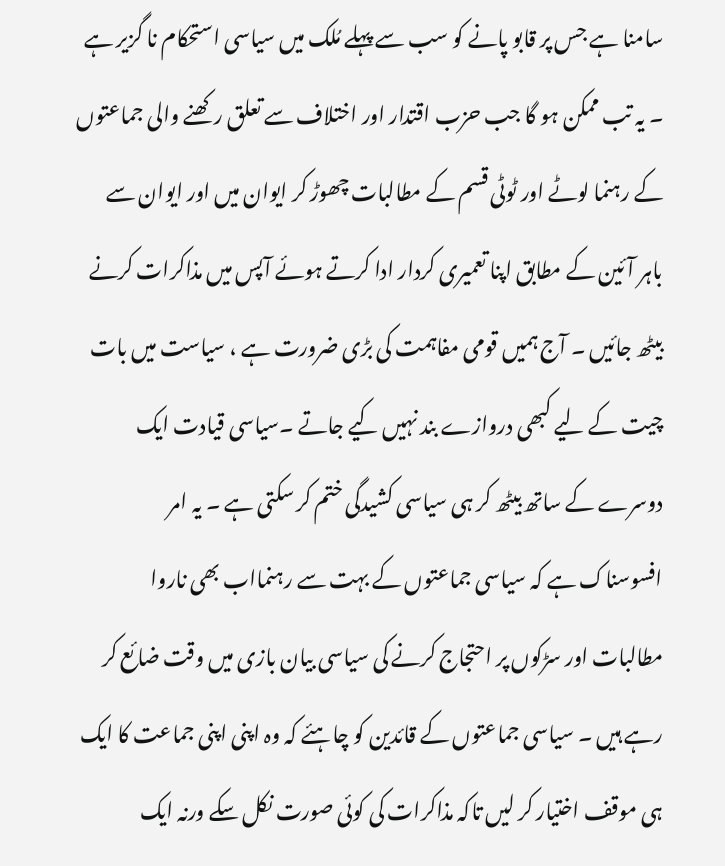سامنا ہے جس پر قابو پانے کو سب سے پہلے مُلک میں سیاسی استحکام نا گزیر ہے ۔ یہ تب ممکن ہو گا جب حزب اقتدار اور اختلاف سے تعلق رکھنے والی جماعتوں کے رہنما لوٹے اور ٹوٹی قسم کے مطالبات چھوڑ کر ایوان میں اور ایوان سے باہر آئین کے مطابق اپنا تعمیری کردار ادا کرتے ہوئے آپس میں مذاکرات کرنے بیٹھ جائیں ۔ آج ہمیں قومی مفاہمت کی بڑی ضرورت ہے ، سیاست میں بات چیت کے لیے کبھی دروازے بند نہیں کیے جاتے ۔سیاسی قیادت ایک دوسرے کے ساتھ بیٹھ کر ہی سیاسی کشیدگی ختم کر سکتی ہے ۔ یہ امر افسوسناک ہے کہ سیاسی جماعتوں کے بہت سے رہنمااب بھی ناروا مطالبات اور سڑکوں پر احتجاج کرنے کی سیاسی بیان بازی میں وقت ضائع کر رہے ہیں ۔ سیاسی جماعتوں کے قائدین کو چاہئے کہ وہ اپنی اپنی جماعت کا ایک ہی موقف اختیار کر لیں تاکہ مذاکرات کی کوئی صورت نکل سکے ورنہ ایک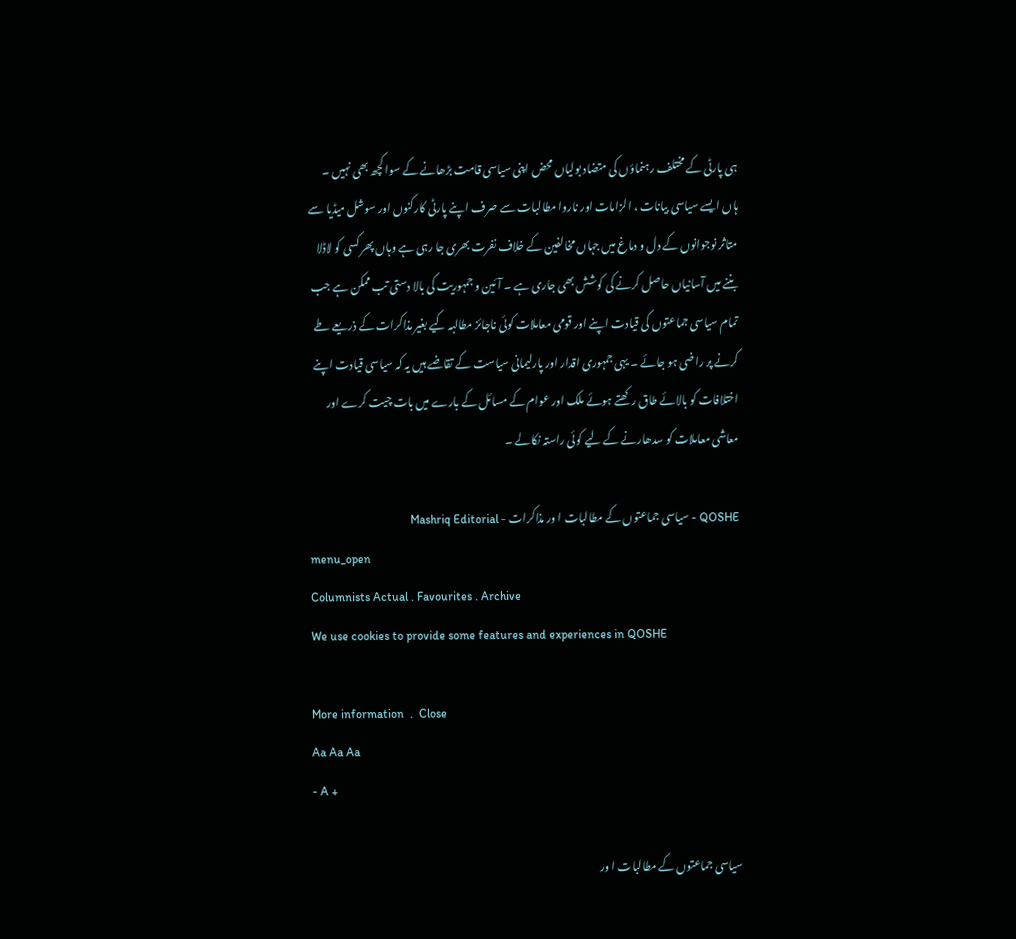ہی پارٹی کے مختلف رہنماؤں کی متضاد بولیاں محض اپنی سیاسی قامت بڑھانے کے سوا کچھ بھی نہیں ۔ ہاں ایسے سیاسی بیانات ، الزامات اور ناروا مطالبات سے صرف اپنے پارٹی کارکنوں اور سوشل میڈیا سے متاثر نوجوانوں کے دل و دماغ میں جہاں مخالفین کے خلاف نفرت بھری جا رہی ہے وہاں پھر کسی کو لاڈلا بننے میں آسانیاں حاصل کرنے کی کوشش بھی جاری ہے ۔ آئین و جمہوریت کی بالا دستی تب ممکن ہے جب تمام سیاسی جماعتوں کی قیادت اپنے اور قومی معاملات کوئی ناجائز مطالبہ کیے بغیر مذاکرات کے ذریعے طے کرنے پر راضی ہو جائے ۔ یہی جمہوری اقدار اور پارلیمانی سیاست کے تقاضے ہیں یہ کہ سیاسی قیادت اپنے اختلافات کو بالائے طاق رکھتے ہوئے ملک اور عوام کے مسائل کے بارے میں بات چیت کرے اور معاشی معاملات کو سدھارنے کے لیے کوئی راستہ نکالے ۔

QOSHE - سیاسی جماعتوں کے مطالبات ا ور مذاکرات - Mashriq Editorial
menu_open
Columnists Actual . Favourites . Archive
We use cookies to provide some features and experiences in QOSHE

More information  .  Close
Aa Aa Aa
- A +

سیاسی جماعتوں کے مطالبات ا ور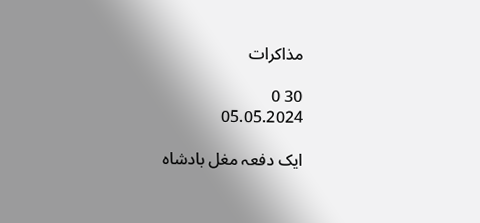مذاکرات

30 0
05.05.2024

ایک دفعہ مغل بادشاہ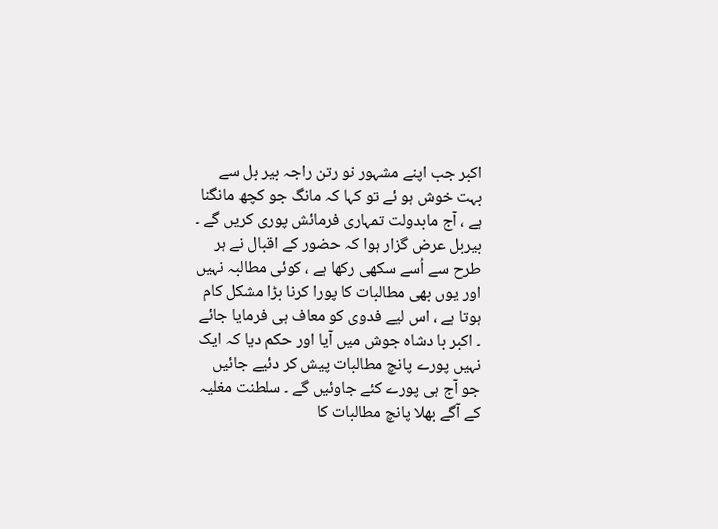اکبر جب اپنے مشہور نو رتن راجہ بیر بل سے بہت خوش ہو ئے تو کہا کہ مانگ جو کچھ مانگنا ہے ، آج مابدولت تمہاری فرمائش پوری کریں گے ۔ بیربل عرض گزار ہوا کہ حضور کے اقبال نے ہر طرح سے اُسے سکھی رکھا ہے ، کوئی مطالبہ نہیں اور یوں بھی مطالبات کا پورا کرنا بڑا مشکل کام ہوتا ہے ، اس لیے فدوی کو معاف ہی فرمایا جائے ۔ اکبر با دشاہ جوش میں آیا اور حکم دیا کہ ایک نہیں پورے پانچ مطالبات پیش کر دئیے جائیں جو آج ہی پورے کئے جاوئیں گے ۔ سلطنت مغلیہ کے آگے بھلا پانچ مطالبات کا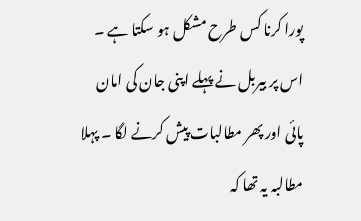پورا کرنا کس طرح مشکل ہو سکتا ہے ۔ اس پر بیربل نے پہلے اپنی جان کی امان پائی اور پھر مطالبات پیش کرنے لگا ۔ پہلا مطالبہ یہ تھا کہ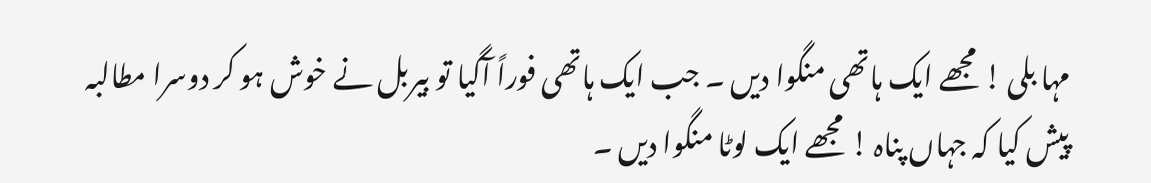مہا بلی ! مجھے ایک ہاتھی منگوا دیں ۔ جب ایک ہاتھی فوراً آگیا تو بیربل نے خوش ہو کر دوسرا مطالبہ پیش کیا کہ جہاں پناہ ! مجھے ایک لوٹا منگوا دیں ۔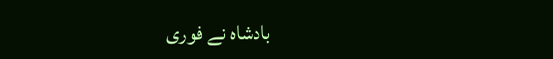بادشاہ نے فوری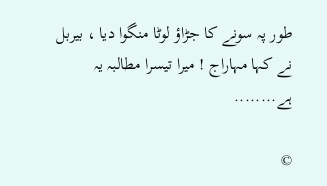طور پہ سونے کا جڑاؤ لوٹا منگوا دیا ، بیربل نے کہا مہاراج ! میرا تیسرا مطالبہ یہ ہے........

©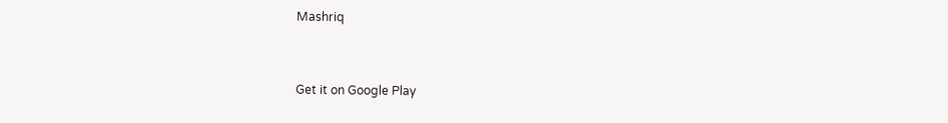Mashriq


Get it on Google Play